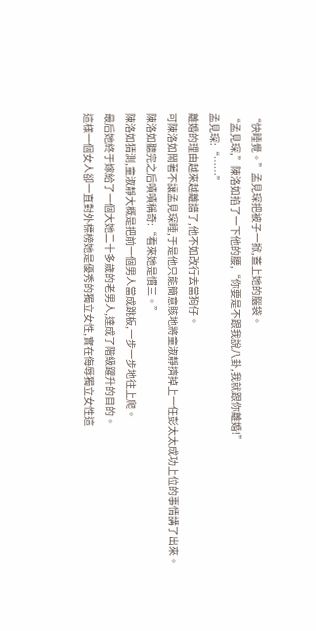“快睡覺。”孟見琛把被子一掀,蓋上她的腦袋。
“孟見琛,”陳洛如掐了一下他的腰,“你要是不跟我說八卦,我就跟你離婚!”
孟見琛:“……”
離婚的理由越來越離譜了,他不如改行去當狗仔。
可陳洛如鬧著不讓孟見琛睡,于是他只能簡意賅地將童淑靜擠掉上一任彭太太成功上位的事情講了出來。
陳洛如聽完之后嘖嘖稱奇:“看來她是慣三。”
陳洛如猜測,童淑靜大概是把前一個男人當成跳板,一步一步地往上爬。
最后她終于嫁給了一個大她二十多歲的老男人,達成了階級躍升的目的。
這樣一個女人卻一直對外標榜她是優秀的獨立女性,實在侮辱獨立女性這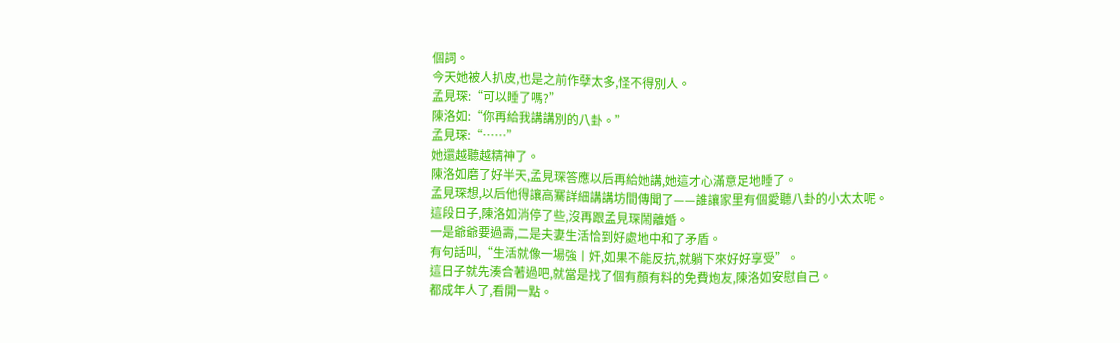個詞。
今天她被人扒皮,也是之前作孽太多,怪不得別人。
孟見琛:“可以睡了嗎?”
陳洛如:“你再給我講講別的八卦。”
孟見琛:“……”
她還越聽越精神了。
陳洛如磨了好半天,孟見琛答應以后再給她講,她這才心滿意足地睡了。
孟見琛想,以后他得讓高騫詳細講講坊間傳聞了——誰讓家里有個愛聽八卦的小太太呢。
這段日子,陳洛如消停了些,沒再跟孟見琛鬧離婚。
一是爺爺要過壽,二是夫妻生活恰到好處地中和了矛盾。
有句話叫,“生活就像一場強丨奸,如果不能反抗,就躺下來好好享受”。
這日子就先湊合著過吧,就當是找了個有顏有料的免費炮友,陳洛如安慰自己。
都成年人了,看開一點。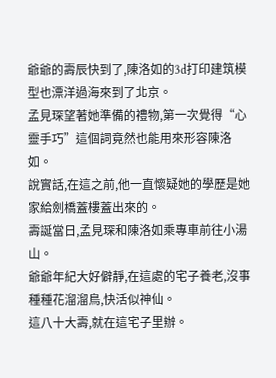爺爺的壽辰快到了,陳洛如的3d打印建筑模型也漂洋過海來到了北京。
孟見琛望著她準備的禮物,第一次覺得“心靈手巧”這個詞竟然也能用來形容陳洛如。
說實話,在這之前,他一直懷疑她的學歷是她家給劍橋蓋樓蓋出來的。
壽誕當日,孟見琛和陳洛如乘專車前往小湯山。
爺爺年紀大好僻靜,在這處的宅子養老,沒事種種花溜溜鳥,快活似神仙。
這八十大壽,就在這宅子里辦。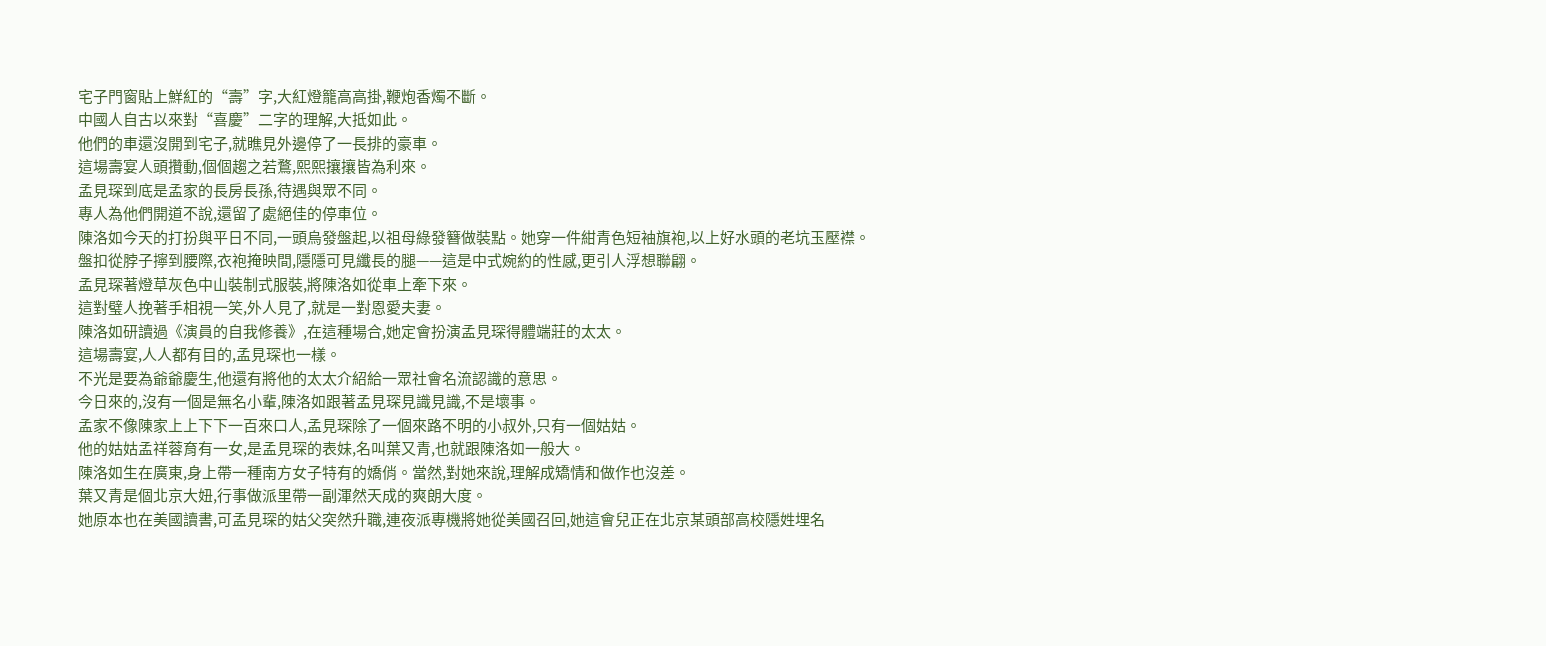宅子門窗貼上鮮紅的“壽”字,大紅燈籠高高掛,鞭炮香燭不斷。
中國人自古以來對“喜慶”二字的理解,大抵如此。
他們的車還沒開到宅子,就瞧見外邊停了一長排的豪車。
這場壽宴人頭攢動,個個趨之若鶩,熙熙攘攘皆為利來。
孟見琛到底是孟家的長房長孫,待遇與眾不同。
專人為他們開道不說,還留了處絕佳的停車位。
陳洛如今天的打扮與平日不同,一頭烏發盤起,以祖母綠發簪做裝點。她穿一件紺青色短袖旗袍,以上好水頭的老坑玉壓襟。
盤扣從脖子擰到腰際,衣袍掩映間,隱隱可見纖長的腿——這是中式婉約的性感,更引人浮想聯翩。
孟見琛著燈草灰色中山裝制式服裝,將陳洛如從車上牽下來。
這對璧人挽著手相視一笑,外人見了,就是一對恩愛夫妻。
陳洛如研讀過《演員的自我修養》,在這種場合,她定會扮演孟見琛得體端莊的太太。
這場壽宴,人人都有目的,孟見琛也一樣。
不光是要為爺爺慶生,他還有將他的太太介紹給一眾社會名流認識的意思。
今日來的,沒有一個是無名小輩,陳洛如跟著孟見琛見識見識,不是壞事。
孟家不像陳家上上下下一百來口人,孟見琛除了一個來路不明的小叔外,只有一個姑姑。
他的姑姑孟祥蓉育有一女,是孟見琛的表妹,名叫葉又青,也就跟陳洛如一般大。
陳洛如生在廣東,身上帶一種南方女子特有的嬌俏。當然,對她來說,理解成矯情和做作也沒差。
葉又青是個北京大妞,行事做派里帶一副渾然天成的爽朗大度。
她原本也在美國讀書,可孟見琛的姑父突然升職,連夜派專機將她從美國召回,她這會兒正在北京某頭部高校隱姓埋名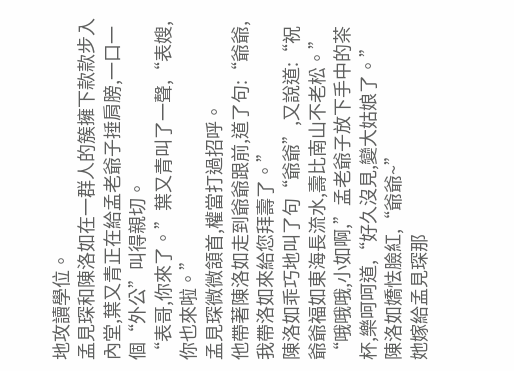地攻讀學位。
孟見琛和陳洛如在一群人的簇擁下款款步入內堂,葉又青正在給孟老爺子捶肩膀,一口一個“外公”叫得親切。
“表哥,你來了。”葉又青叫了一聲,“表嫂,你也來啦。”
孟見琛微微頷首,權當打過招呼。
他帶著陳洛如走到爺爺跟前,道了句:“爺爺,我帶洛如來給您拜壽了。”
陳洛如乖巧地叫了句“爺爺”,又說道:“祝爺爺福如東海長流水,壽比南山不老松。”
“哦哦哦,小如啊,”孟老爺子放下手中的茶杯,樂呵呵道,“好久沒見,變大姑娘了。”
陳洛如嬌怯臉紅,“爺爺~”
她嫁給孟見琛那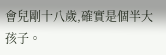會兒剛十八歲,確實是個半大孩子。